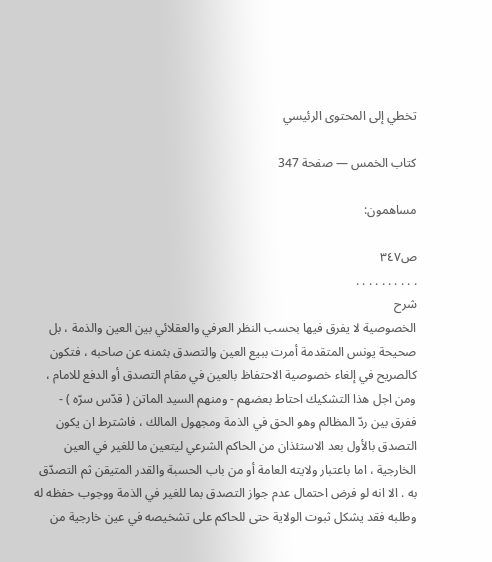تخطي إلى المحتوى الرئيسي

كتاب الخمس — صفحة 347

مساهمون:

ص٣٤٧
. . . . . . . . . .
شرح
الخصوصية لا يفرق فيها بحسب النظر العرفي والعقلائي بين العين والذمة ، بل صحيحة يونس المتقدمة أمرت ببيع العين والتصدق بثمنه عن صاحبه ، فتكون كالصريح في إلغاء خصوصية الاحتفاظ بالعين في مقام التصدق أو الدفع للامام ، ومن اجل هذا التشكيك احتاط بعضهم - ومنهم السيد الماتن ( قدّس سرّه ) - ففرق بين ردّ المظالم وهو الحق في الذمة ومجهول المالك ، فاشترط ان يكون التصدق بالأول بعد الاستئذان من الحاكم الشرعي ليتعين ما للغير في العين الخارجية ، اما باعتبار ولايته العامة أو من باب الحسبة والقدر المتيقن ثم التصدّق به . الا انه لو فرض احتمال عدم جواز التصدق بما للغير في الذمة ووجوب حفظه له وطلبه فقد يشكل ثبوت الولاية حتى للحاكم على تشخيصه في عين خارجية من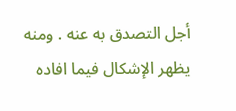أجل التصدق به عنه . ومنه يظهر الإشكال فيما افاده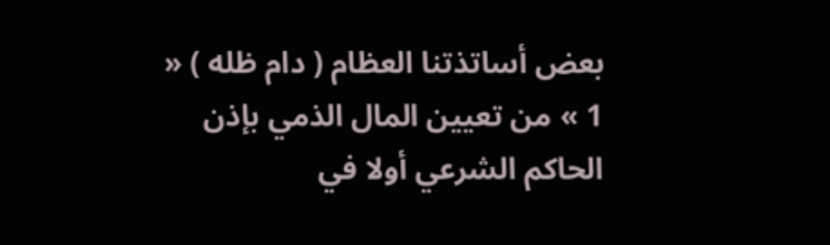بعض أساتذتنا العظام ( دام ظله ) « 1 » من تعيين المال الذمي بإذن الحاكم الشرعي أولا في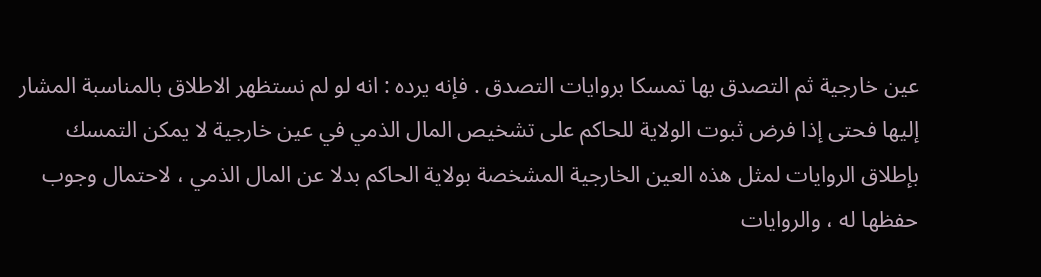عين خارجية ثم التصدق بها تمسكا بروايات التصدق . فإنه يرده : انه لو لم نستظهر الاطلاق بالمناسبة المشار إليها فحتى إذا فرض ثبوت الولاية للحاكم على تشخيص المال الذمي في عين خارجية لا يمكن التمسك بإطلاق الروايات لمثل هذه العين الخارجية المشخصة بولاية الحاكم بدلا عن المال الذمي ، لاحتمال وجوب حفظها له ، والروايات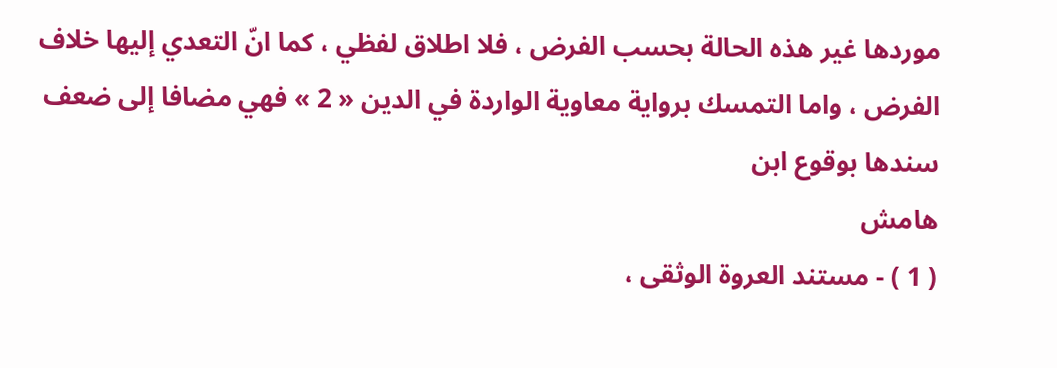موردها غير هذه الحالة بحسب الفرض ، فلا اطلاق لفظي ، كما انّ التعدي إليها خلاف الفرض ، واما التمسك برواية معاوية الواردة في الدين « 2 » فهي مضافا إلى ضعف سندها بوقوع ابن
هامش
( 1 ) - مستند العروة الوثقى ،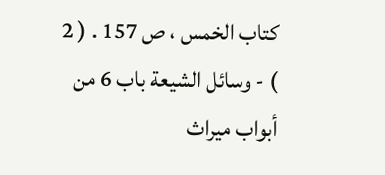كتاب الخمس ، ص 157 . ( 2 ) - وسائل الشيعة باب 6 من أبواب ميراث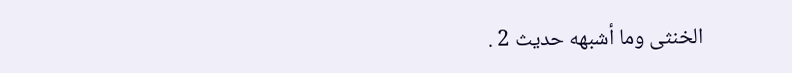الخنثى وما أشبهه حديث 2 .